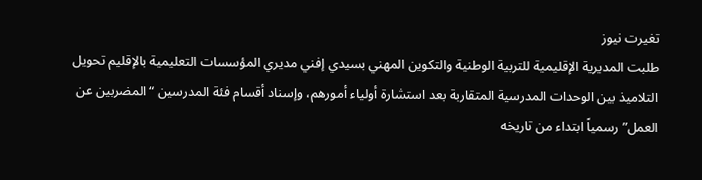تغيرت نيوز
طلبت المديرية الإقليمية للتربية الوطنية والتكوين المهني بسيدي إفني مديري المؤسسات التعليمية بالإقليم تحويل التلاميذ بين الوحدات المدرسية المتقاربة بعد استشارة أولياء أمورهم، وإسناد أقسام فئة المدرسين “المضربين عن العمل” رسمياً ابتداء من تاريخه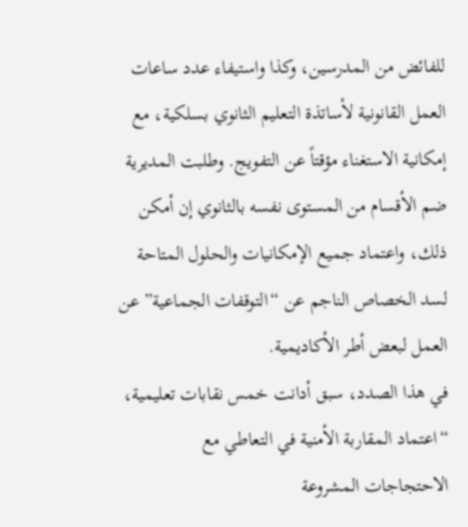للفائض من المدرسين، وكذا واستيفاء عدد ساعات العمل القانونية لأساتذة التعليم الثانوي بسلكية، مع إمكانية الاستغناء مؤقتاً عن التفويج. وطلبت المديرية ضم الأقسام من المستوى نفسه بالثانوي إن أمكن ذلك، واعتماد جميع الإمكانيات والحلول المتاحة لسد الخصاص الناجم عن “التوقفات الجماعية” عن العمل لبعض أطر الأكاديمية.
في هذا الصدد، سبق أدانت خمس نقابات تعليمية، “اعتماد المقاربة الأمنية في التعاطي مع الاحتجاجات المشروعة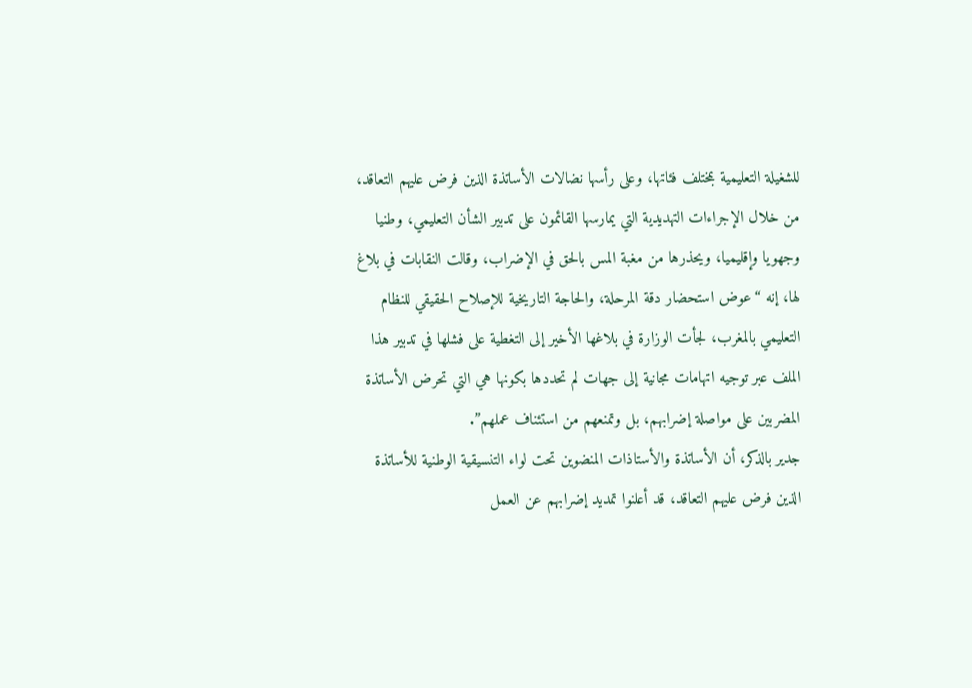للشغيلة التعليمية بمختلف فئاتها، وعلى رأسها نضالات الأساتذة الذين فرض عليهم التعاقد، من خلال الإجراءات التهديدية التي يمارسها القائمون على تدبير الشأن التعليمي، وطنيا وجهويا وإقليميا، ويحذرها من مغبة المس بالحق في الإضراب، وقالت النقابات في بلاغ لها، إنه “عوض استحضار دقة المرحلة، والحاجة التاريخية للإصلاح الحقيقي للنظام التعليمي بالمغرب، لجأت الوزارة في بلاغها الأخير إلى التغطية على فشلها في تدبير هذا الملف عبر توجيه اتهامات مجانية إلى جهات لم تحددها بكونها هي التي تحرض الأساتذة المضربين على مواصلة إضرابهم، بل وتمنعهم من استئناف عملهم”.
جدير بالذكر، أن الأساتذة والأستاذات المنضوين تحت لواء التنسيقية الوطنية للأساتذة الذين فرض عليهم التعاقد، قد أعلنوا تمديد إضرابهم عن العمل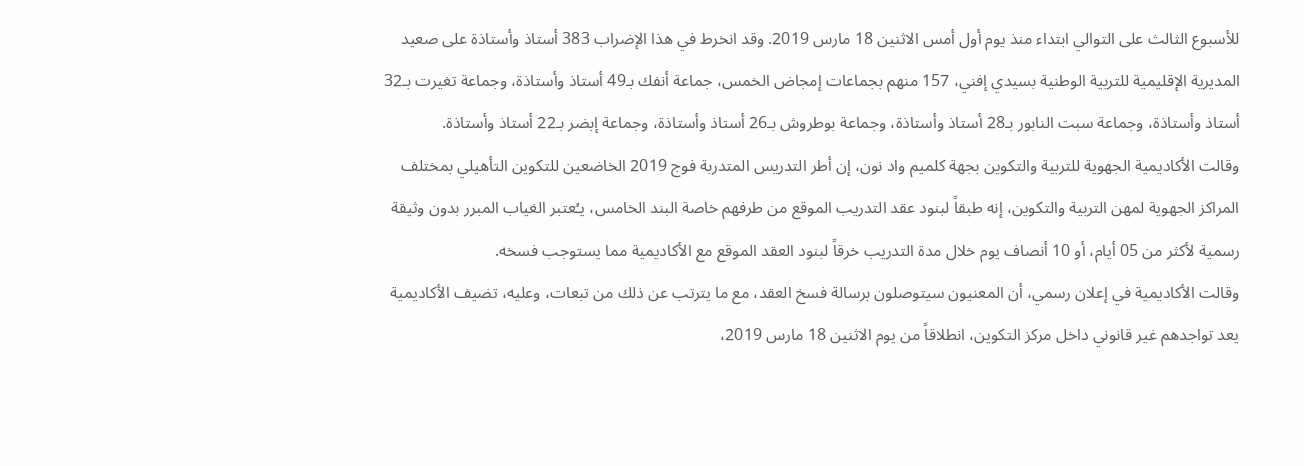للأسبوع الثالث على التوالي ابتداء منذ يوم أول أمس الاثنين 18 مارس 2019. وقد انخرط في هذا الإضراب 383 أستاذ وأستاذة على صعيد المديرية الإقليمية للتربية الوطنية بسيدي إفني، 157 منهم بجماعات إمجاض الخمس، جماعة أنفك بـ49 أستاذ وأستاذة، وجماعة تغيرت بـ32 أستاذ وأستاذة، وجماعة سبت النابور بـ28 أستاذ وأستاذة، وجماعة بوطروش بـ26 أستاذ وأستاذة، وجماعة إبضر بـ22 أستاذ وأستاذة.
وقالت الأكاديمية الجهوية للتربية والتكوين بجهة كلميم واد نون، إن أطر التدريس المتدربة فوج 2019 الخاضعين للتكوين التأهيلي بمختلف المراكز الجهوية لمهن التربية والتكوين، إنه طبقاً لبنود عقد التدريب الموقع من طرفهم خاصة البند الخامس، يـُعتبر الغياب المبرر بدون وثيقة رسمية لأكثر من 05 أيام، أو 10 أنصاف يوم خلال مدة التدريب خرقاً لبنود العقد الموقع مع الأكاديمية مما يستوجب فسخه.
وقالت الأكاديمية في إعلان رسمي، أن المعنيون سيتوصلون برسالة فسخ العقد، مع ما يترتب عن ذلك من تبعات، وعليه، تضيف الأكاديمية يعد تواجدهم غير قانوني داخل مركز التكوين، انطلاقاً من يوم الاثنين 18 مارس 2019،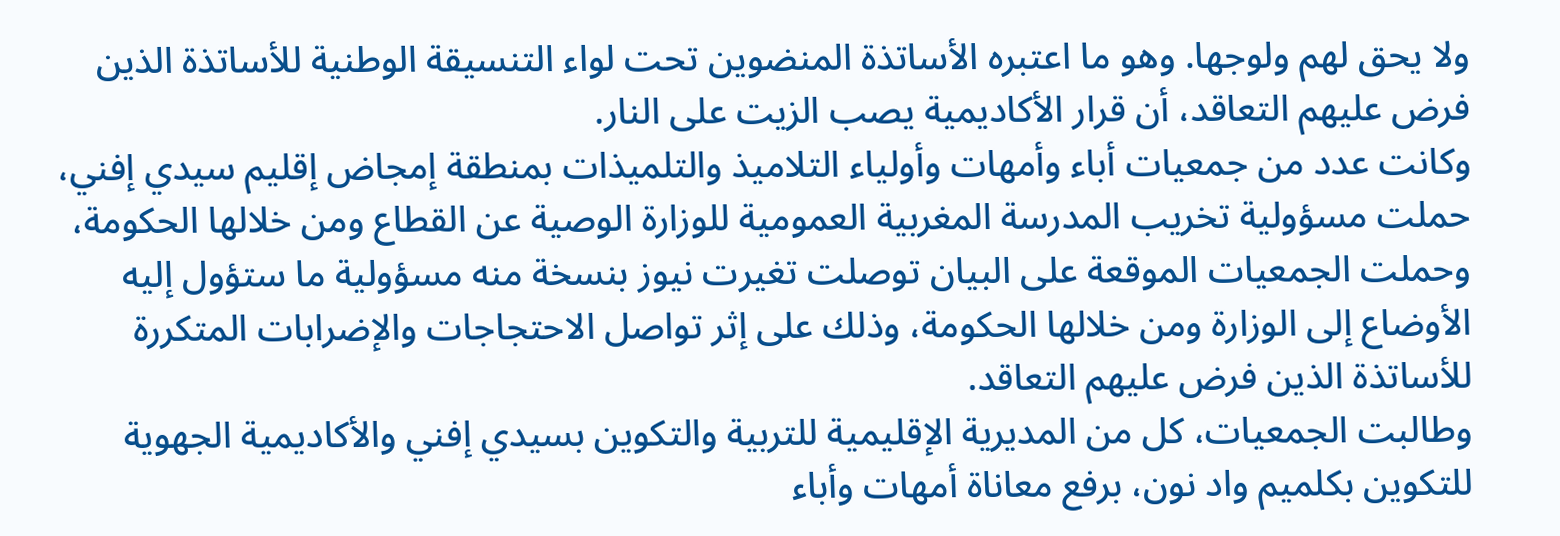ولا يحق لهم ولوجها. وهو ما اعتبره الأساتذة المنضوين تحت لواء التنسيقة الوطنية للأساتذة الذين فرض عليهم التعاقد، أن قرار الأكاديمية يصب الزيت على النار.
وكانت عدد من جمعيات أباء وأمهات وأولياء التلاميذ والتلميذات بمنطقة إمجاض إقليم سيدي إفني، حملت مسؤولية تخريب المدرسة المغربية العمومية للوزارة الوصية عن القطاع ومن خلالها الحكومة، وحملت الجمعيات الموقعة على البيان توصلت تغيرت نيوز بنسخة منه مسؤولية ما ستؤول إليه الأوضاع إلى الوزارة ومن خلالها الحكومة، وذلك على إثر تواصل الاحتجاجات والإضرابات المتكررة للأساتذة الذين فرض عليهم التعاقد.
وطالبت الجمعيات، كل من المديرية الإقليمية للتربية والتكوين بسيدي إفني والأكاديمية الجهوية للتكوين بكلميم واد نون، برفع معاناة أمهات وأباء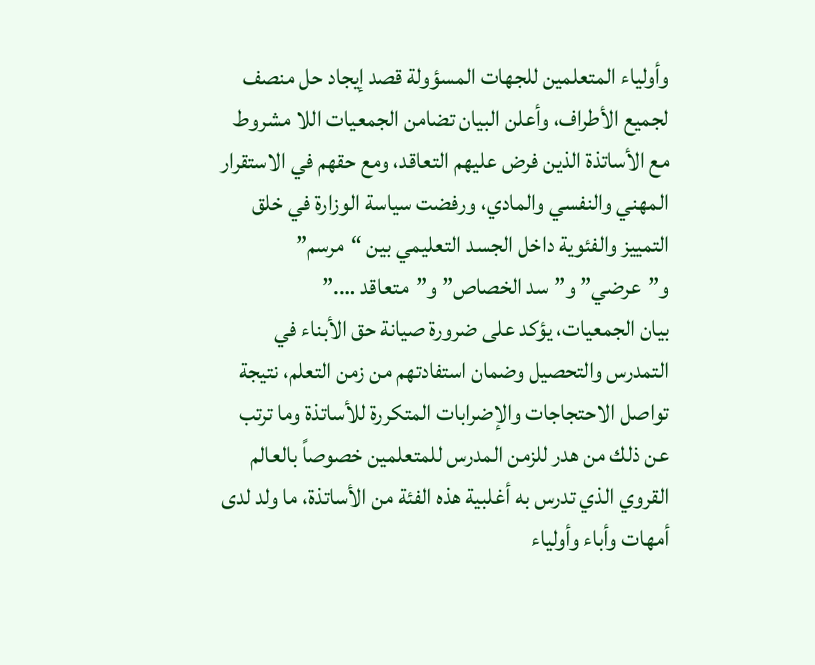وأولياء المتعلمين للجهات المسؤولة قصد إيجاد حل منصف لجميع الأطراف، وأعلن البيان تضامن الجمعيات اللا مشروط مع الأساتذة الذين فرض عليهم التعاقد، ومع حقهم في الاستقرار المهني والنفسي والمادي، ورفضت سياسة الوزارة في خلق التمييز والفئوية داخل الجسد التعليمي بين “مرسم” و”عرضي” و”سد الخصاص” و”متعاقد ….”
بيان الجمعيات، يؤكد على ضرورة صيانة حق الأبناء في التمدرس والتحصيل وضمان استفادتهم من زمن التعلم، نتيجة تواصل الاحتجاجات والإضرابات المتكررة للأساتذة وما ترتب عن ذلك من هدر للزمن المدرس للمتعلمين خصوصاً بالعالم القروي الذي تدرس به أغلبية هذه الفئة من الأساتذة، ما ولد لدى أمهات وأباء وأولياء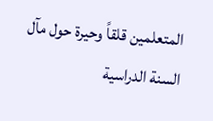المتعلمين قلقاً وحيرة حول مآل السنة الدراسية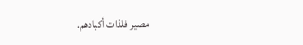مصير فلذات أكبادهم.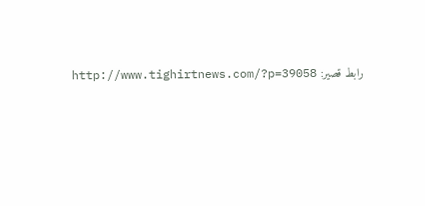رابط قصير: http://www.tighirtnews.com/?p=39058